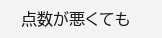点数が悪くても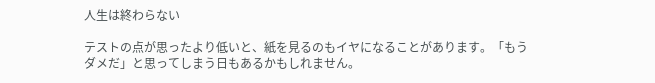人生は終わらない

テストの点が思ったより低いと、紙を見るのもイヤになることがあります。「もうダメだ」と思ってしまう日もあるかもしれません。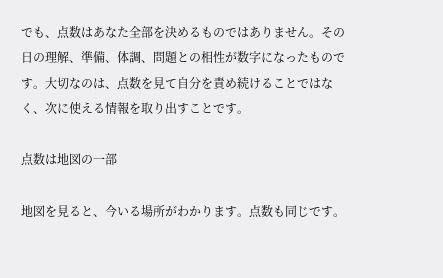でも、点数はあなた全部を決めるものではありません。その日の理解、準備、体調、問題との相性が数字になったものです。大切なのは、点数を見て自分を責め続けることではなく、次に使える情報を取り出すことです。

点数は地図の一部

地図を見ると、今いる場所がわかります。点数も同じです。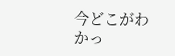今どこがわかっ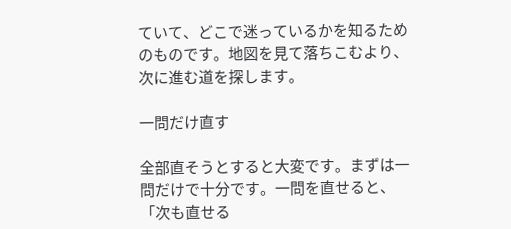ていて、どこで迷っているかを知るためのものです。地図を見て落ちこむより、次に進む道を探します。

一問だけ直す

全部直そうとすると大変です。まずは一問だけで十分です。一問を直せると、「次も直せる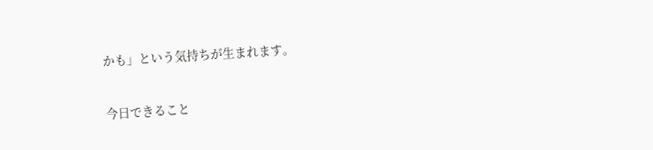かも」という気持ちが生まれます。

今日できること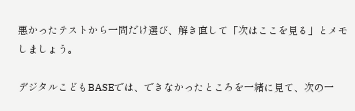悪かったテストから一問だけ選び、解き直して「次はここを見る」とメモしましょう。

デジタルこどもBASEでは、できなかったところを一緒に見て、次の一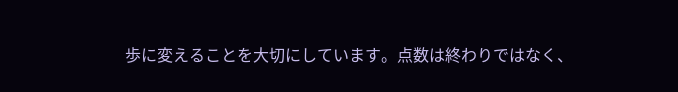歩に変えることを大切にしています。点数は終わりではなく、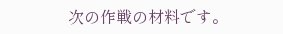次の作戦の材料です。